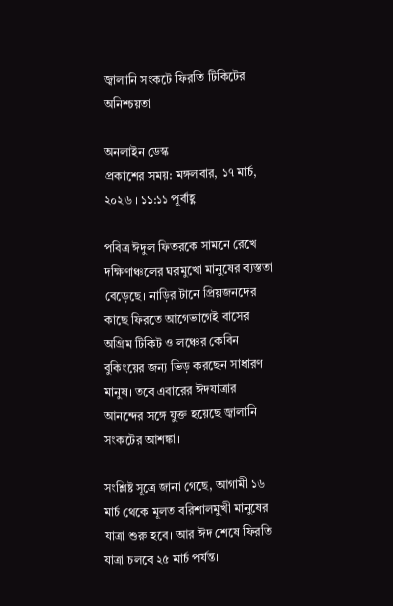জ্বালানি সংকটে ফিরতি টিকিটের অনিশ্চয়তা

অনলাইন ডেস্ক
প্রকাশের সময়: মঙ্গলবার, ১৭ মার্চ, ২০২৬ । ১১:১১ পূর্বাহ্ণ

পবিত্র ঈদুল ফিতরকে সামনে রেখে দক্ষিণাঞ্চলের ঘরমুখো মানুষের ব্যস্ততা বেড়েছে। নাড়ির টানে প্রিয়জনদের কাছে ফিরতে আগেভাগেই বাসের অগ্রিম টিকিট ও লঞ্চের কেবিন বুকিংয়ের জন্য ভিড় করছেন সাধারণ মানুষ। তবে এবারের ঈদযাত্রার আনন্দের সঙ্গে যুক্ত হয়েছে জ্বালানি সংকটের আশঙ্কা।

সংশ্লিষ্ট সূত্রে জানা গেছে, আগামী ১৬ মার্চ থেকে মূলত বরিশালমুখী মানুষের যাত্রা শুরু হবে। আর ঈদ শেষে ফিরতি যাত্রা চলবে ২৫ মার্চ পর্যন্ত।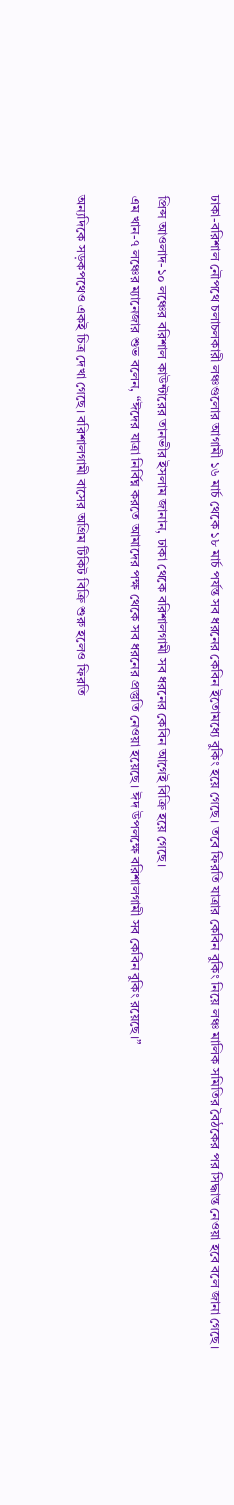ঢাকা-বরিশাল নৌপথে চলাচলকারী লঞ্চগুলোর আগামী ১৬ মার্চ থেকে ১৮ মার্চ পর্যন্ত সব ধরনের কেবিন ইতোমধ্যে বুকিং হয়ে গেছে। তবে ফিরতি যাত্রার কেবিন বুকিং নিয়ে লঞ্চ মালিক সমিতির বৈঠকের পর সিদ্ধান্ত নেওয়া হবে বলে জানা গেছে।

প্রিন্স আওলাদ-১০ লঞ্চের বরিশাল কাউন্টারের তানভীর ইসলাম জানান, ঢাকা থেকে বরিশালগামী সব ধরনের কেবিন আগেই বিক্রি হয়ে গেছে।
এম খান-৭ লঞ্চের ম্যানেজার শুভ বলেন, “ঈদের যাত্রা নির্বিঘ্ন করতে আমাদের পক্ষ থেকে সব ধরনের প্রস্তুতি নেওয়া হয়েছে। ঈদ উপলক্ষে বরিশালগামী সব কেবিন বুকিং রয়েছে।”

অন্যদিকে সড়কপথেও একই চিত্র দেখা গেছে। বরিশালগামী বাসের অগ্রিম টিকিট বিক্রি শুরু হলেও ফিরতি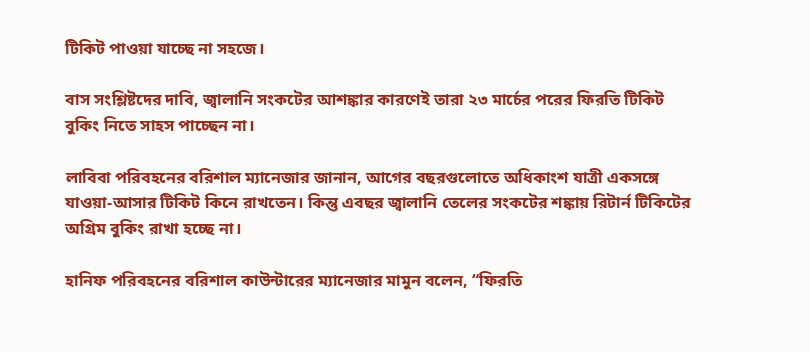টিকিট পাওয়া যাচ্ছে না সহজে।

বাস সংশ্লিষ্টদের দাবি, জ্বালানি সংকটের আশঙ্কার কারণেই তারা ২৩ মার্চের পরের ফিরতি টিকিট বুকিং নিতে সাহস পাচ্ছেন না।

লাবিবা পরিবহনের বরিশাল ম্যানেজার জানান, আগের বছরগুলোতে অধিকাংশ যাত্রী একসঙ্গে যাওয়া-আসার টিকিট কিনে রাখতেন। কিন্তু এবছর জ্বালানি তেলের সংকটের শঙ্কায় রিটার্ন টিকিটের অগ্রিম বুকিং রাখা হচ্ছে না।

হানিফ পরিবহনের বরিশাল কাউন্টারের ম্যানেজার মামুন বলেন, “ফিরতি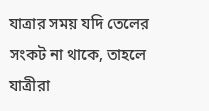যাত্রার সময় যদি তেলের সংকট না থাকে, তাহলে যাত্রীরা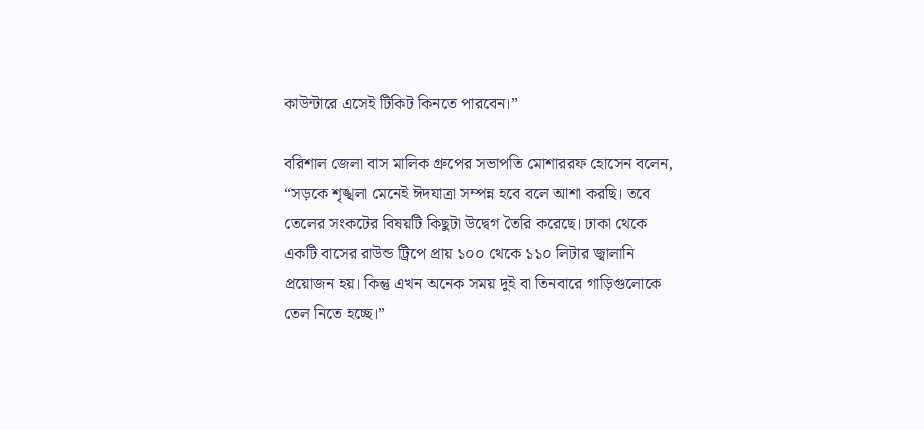কাউন্টারে এসেই টিকিট কিনতে পারবেন।”

বরিশাল জেলা বাস মালিক গ্রুপের সভাপতি মোশাররফ হোসেন বলেন, “সড়কে শৃঙ্খলা মেনেই ঈদযাত্রা সম্পন্ন হবে বলে আশা করছি। তবে তেলের সংকটের বিষয়টি কিছুটা উদ্বেগ তৈরি করেছে। ঢাকা থেকে একটি বাসের রাউন্ড ট্রিপে প্রায় ১০০ থেকে ১১০ লিটার জ্বালানি প্রয়োজন হয়। কিন্তু এখন অনেক সময় দুই বা তিনবারে গাড়িগুলোকে তেল নিতে হচ্ছে।”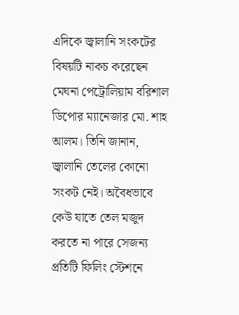এদিকে জ্বালানি সংকটের বিষয়টি নাকচ করেছেন মেঘনা পেট্রোলিয়াম বরিশাল ডিপোর ম্যানেজার মো. শাহ আলম। তিনি জানান, জ্বালানি তেলের কোনো সংকট নেই। অবৈধভাবে কেউ যাতে তেল মজুদ করতে না পারে সেজন্য প্রতিটি ফিলিং স্টেশনে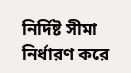নির্দিষ্ট সীমা নির্ধারণ করে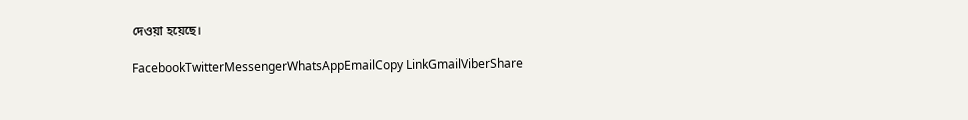দেওয়া হয়েছে।

FacebookTwitterMessengerWhatsAppEmailCopy LinkGmailViberShare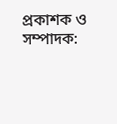প্রকাশক ও সম্পাদক: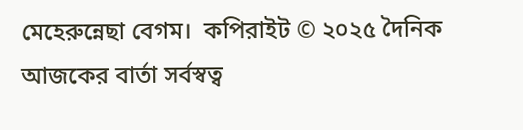মেহেরুন্নেছা বেগম।  কপিরাইট © ২০২৫ দৈনিক আজকের বার্তা সর্বস্বত্ব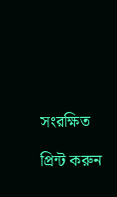সংরক্ষিত

প্রিন্ট করুন